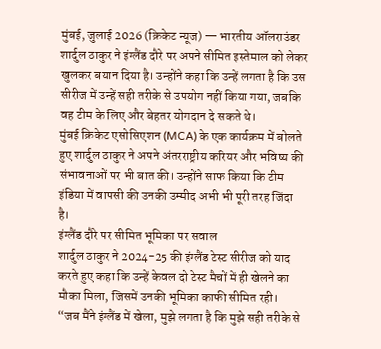मुंबई, जुलाई 2026 (क्रिकेट न्यूज) — भारतीय ऑलराउंडर शार्दुल ठाकुर ने इंग्लैंड दौरे पर अपने सीमित इस्तेमाल को लेकर खुलकर बयान दिया है। उन्होंने कहा कि उन्हें लगता है कि उस सीरीज में उन्हें सही तरीके से उपयोग नहीं किया गया, जबकि वह टीम के लिए और बेहतर योगदान दे सकते थे।
मुंबई क्रिकेट एसोसिएशन (MCA) के एक कार्यक्रम में बोलते हुए शार्दुल ठाकुर ने अपने अंतरराष्ट्रीय करियर और भविष्य की संभावनाओं पर भी बात की। उन्होंने साफ किया कि टीम इंडिया में वापसी की उनकी उम्मीद अभी भी पूरी तरह जिंदा है।
इंग्लैंड दौरे पर सीमित भूमिका पर सवाल
शार्दुल ठाकुर ने 2024-25 की इंग्लैंड टेस्ट सीरीज को याद करते हुए कहा कि उन्हें केवल दो टेस्ट मैचों में ही खेलने का मौका मिला, जिसमें उनकी भूमिका काफी सीमित रही।
“जब मैंने इंग्लैंड में खेला, मुझे लगता है कि मुझे सही तरीके से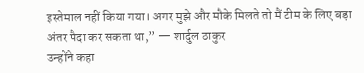इस्तेमाल नहीं किया गया। अगर मुझे और मौके मिलते तो मैं टीम के लिए बड़ा अंतर पैदा कर सकता था,” — शार्दुल ठाकुर
उन्होंने कहा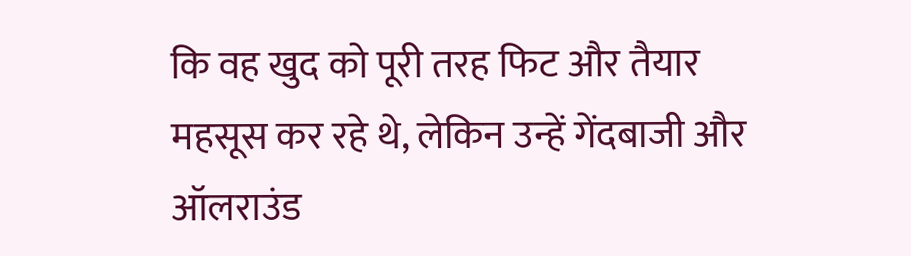कि वह खुद को पूरी तरह फिट और तैयार महसूस कर रहे थे, लेकिन उन्हें गेंदबाजी और ऑलराउंड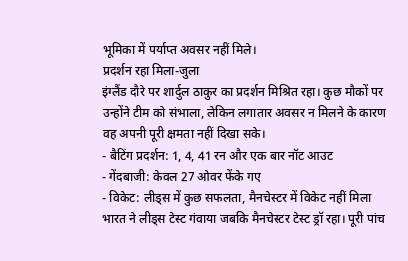भूमिका में पर्याप्त अवसर नहीं मिले।
प्रदर्शन रहा मिला-जुला
इंग्लैंड दौरे पर शार्दुल ठाकुर का प्रदर्शन मिश्रित रहा। कुछ मौकों पर उन्होंने टीम को संभाला, लेकिन लगातार अवसर न मिलने के कारण वह अपनी पूरी क्षमता नहीं दिखा सके।
- बैटिंग प्रदर्शन: 1, 4, 41 रन और एक बार नॉट आउट
- गेंदबाजी: केवल 27 ओवर फेंके गए
- विकेट: लीड्स में कुछ सफलता, मैनचेस्टर में विकेट नहीं मिला
भारत ने लीड्स टेस्ट गंवाया जबकि मैनचेस्टर टेस्ट ड्रॉ रहा। पूरी पांच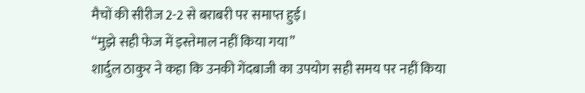मैचों की सीरीज 2-2 से बराबरी पर समाप्त हुई।
“मुझे सही फेज में इस्तेमाल नहीं किया गया”
शार्दुल ठाकुर ने कहा कि उनकी गेंदबाजी का उपयोग सही समय पर नहीं किया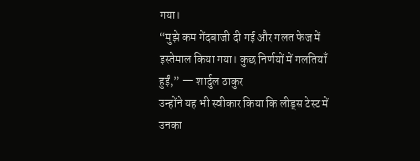गया।
“मुझे कम गेंदबाजी दी गई और गलत फेज में इस्तेमाल किया गया। कुछ निर्णयों में गलतियाँ हुईं,” — शार्दुल ठाकुर
उन्होंने यह भी स्वीकार किया कि लीड्स टेस्ट में उनका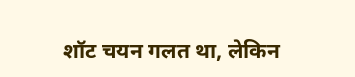शॉट चयन गलत था, लेकिन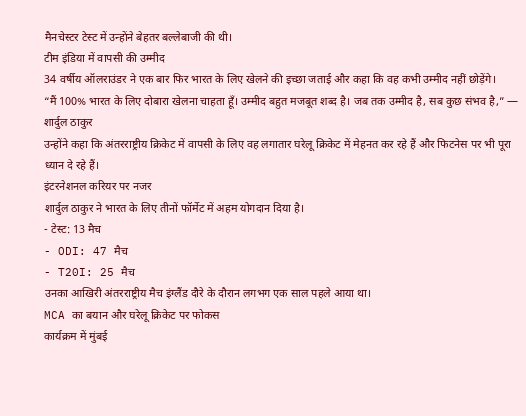मैनचेस्टर टेस्ट में उन्होंने बेहतर बल्लेबाजी की थी।
टीम इंडिया में वापसी की उम्मीद
34 वर्षीय ऑलराउंडर ने एक बार फिर भारत के लिए खेलने की इच्छा जताई और कहा कि वह कभी उम्मीद नहीं छोड़ेंगे।
“मैं 100% भारत के लिए दोबारा खेलना चाहता हूँ। उम्मीद बहुत मजबूत शब्द है। जब तक उम्मीद है, सब कुछ संभव है,” — शार्दुल ठाकुर
उन्होंने कहा कि अंतरराष्ट्रीय क्रिकेट में वापसी के लिए वह लगातार घरेलू क्रिकेट में मेहनत कर रहे हैं और फिटनेस पर भी पूरा ध्यान दे रहे हैं।
इंटरनेशनल करियर पर नजर
शार्दुल ठाकुर ने भारत के लिए तीनों फॉर्मेट में अहम योगदान दिया है।
- टेस्ट: 13 मैच
- ODI: 47 मैच
- T20I: 25 मैच
उनका आखिरी अंतरराष्ट्रीय मैच इंग्लैंड दौरे के दौरान लगभग एक साल पहले आया था।
MCA का बयान और घरेलू क्रिकेट पर फोकस
कार्यक्रम में मुंबई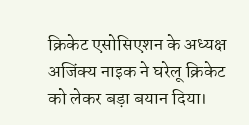क्रिकेट एसोसिएशन के अध्यक्ष अजिंक्य नाइक ने घरेलू क्रिकेट को लेकर बड़ा बयान दिया।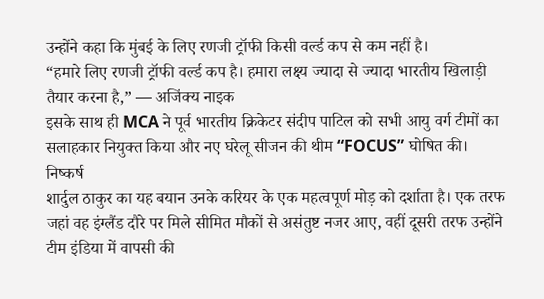उन्होंने कहा कि मुंबई के लिए रणजी ट्रॉफी किसी वर्ल्ड कप से कम नहीं है।
“हमारे लिए रणजी ट्रॉफी वर्ल्ड कप है। हमारा लक्ष्य ज्यादा से ज्यादा भारतीय खिलाड़ी तैयार करना है,” — अजिंक्य नाइक
इसके साथ ही MCA ने पूर्व भारतीय क्रिकेटर संदीप पाटिल को सभी आयु वर्ग टीमों का सलाहकार नियुक्त किया और नए घरेलू सीजन की थीम “FOCUS” घोषित की।
निष्कर्ष
शार्दुल ठाकुर का यह बयान उनके करियर के एक महत्वपूर्ण मोड़ को दर्शाता है। एक तरफ जहां वह इंग्लैंड दौरे पर मिले सीमित मौकों से असंतुष्ट नजर आए, वहीं दूसरी तरफ उन्होंने टीम इंडिया में वापसी की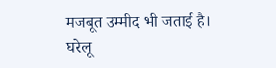मजबूत उम्मीद भी जताई है।
घरेलू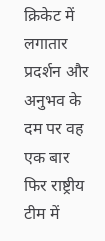क्रिकेट में लगातार प्रदर्शन और अनुभव के दम पर वह एक बार फिर राष्ट्रीय टीम में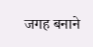जगह बनाने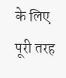के लिए पूरी तरह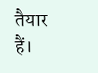तैयार हैं।